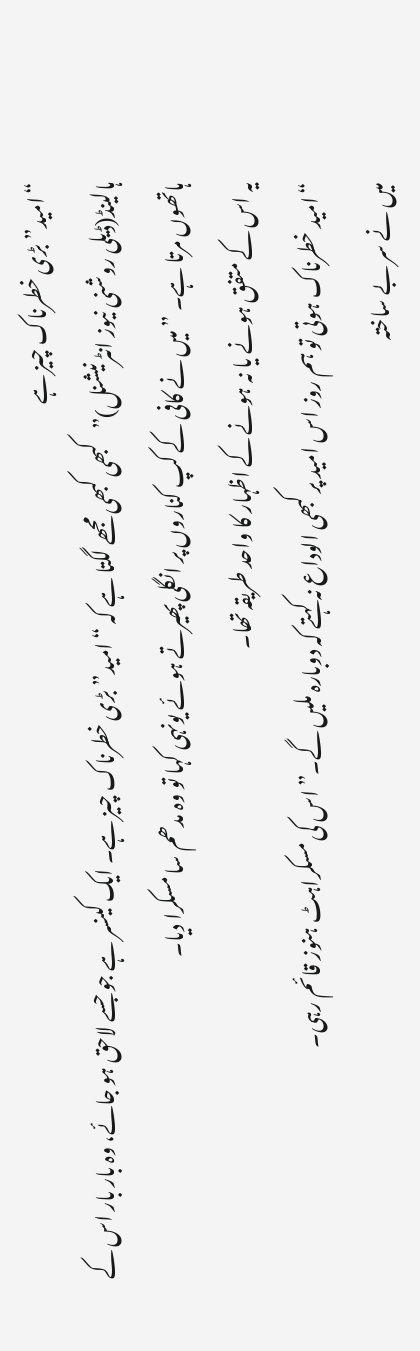“امید” بڑی خطرناک چیز ہے
ہالینڈ(ڈیلی روشنی نیوز انٹرنیشنل)”کبھی کبھی مجھے لگتا ہے کہ “امید” بڑی خطرناک چیز ہے۔ ایک کینسر ہے جو جسے لاحق ہو جائے، وہ بار بار اس کے ہاتھوں مرتا ہے۔ ” میں نے کافی کے کپ کناروں پر انگلی پھیرتے ہوئے یونہی کہا تو وہ مدھم سا مسکرا دیا۔
یہ اس کے متفق ہونے یا نہ ہونے کے اظہار کا واحد طریقہ تھا۔
“امید خطرناک ہوتی تو ہم روز اس امید پر کبھی الوداع نہ کہتے کہ دوبارہ ملیں گے۔” اس کی مسکراہٹ ہنوز قائم رہی۔
میں نے سر بے ساختہ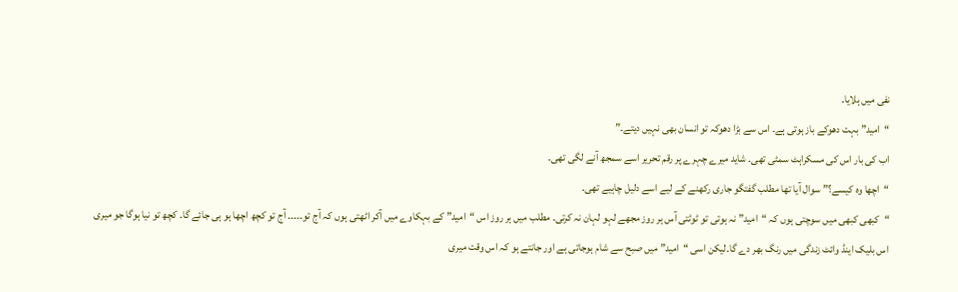نفی میں ہلایا۔
“امید” بہت دھوکے باز ہوتی ہے۔ اس سے بڑا دھوکہ تو انسان بھی نہیں دیتے۔”
اب کی بار اس کی مسکراہٹ سمٹی تھی۔ شاید میرے چہرے پر رقم تحریر اسے سمجھ آنے لگی تھی۔
“اچھا وہ کیسے؟” سوال آیا تھا مطلب گفتگو جاری رکھنے کے لیے اسے دلیل چاہیے تھی۔
“کبھی کبھی میں سوچتی ہوں کہ “امید” نہ ہوتی تو ٹوٹتی آس ہر روز مجھے لہو لہان نہ کرتی۔ مطلب میں ہر روز اس “امید” کے بہکاوے میں آکر اٹھتی ہوں کہ آج تو۔۔۔۔۔ آج تو کچھ اچھا ہو ہی جائے گا۔ کچھ تو نیا ہوگا جو میری اس بلیک اینڈ وائٹ زندگی میں رنگ بھر دے گا۔لیکن اسی “امید” میں صبح سے شام ہوجاتی ہے اور جانتے ہو کہ اس وقت میری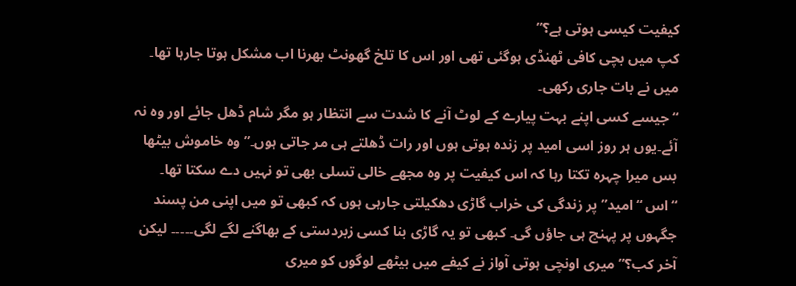کیفیت کیسی ہوتی ہے؟”
کپ میں بچی کافی ٹھنڈی ہوگئی تھی اور اس کا تلخ گھونٹ بھرنا اب مشکل ہوتا جارہا تھا۔
میں نے بات جاری رکھی۔
“جیسے کسی اپنے بہت پیارے کے لوٹ آنے کا شدت سے انتظار ہو مگر شام ڈھل جائے اور وہ نہ آئے۔یوں ہر روز اسی امید پر زندہ ہوتی ہوں اور رات ڈھلتے ہی مر جاتی ہوں۔” وہ خاموش بیٹھا بس میرا چہرہ تکتا رہا کہ اس کیفیت پر وہ مجھے خالی تسلی بھی تو نہیں دے سکتا تھا۔
“اس “امید” پر زندگی کی خراب گاڑی دھکیلتی جارہی ہوں کہ کبھی تو میں اپنی من پسند جگہوں پر پہنچ ہی جاؤں گی۔ کبھی تو یہ گاڑی بنا کسی زبردستی کے بھاگنے لگے لگی۔۔۔۔۔ لیکن آخر کب؟” میری اونچی ہوتی آواز نے کیفے میں بیٹھے لوگوں کو میری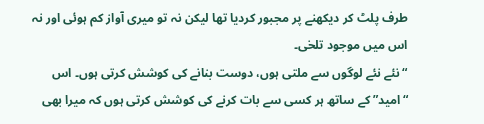طرف پلٹ کر دیکھنے پر مجبور کردیا تھا لیکن نہ تو میری آواز کم ہوئی اور نہ اس میں موجود تلخی۔
“نئے نئے لوگوں سے ملتی ہوں، دوست بنانے کی کوشش کرتی ہوں۔ اس “امید” کے ساتھ ہر کسی سے بات کرنے کی کوشش کرتی ہوں کہ میرا بھی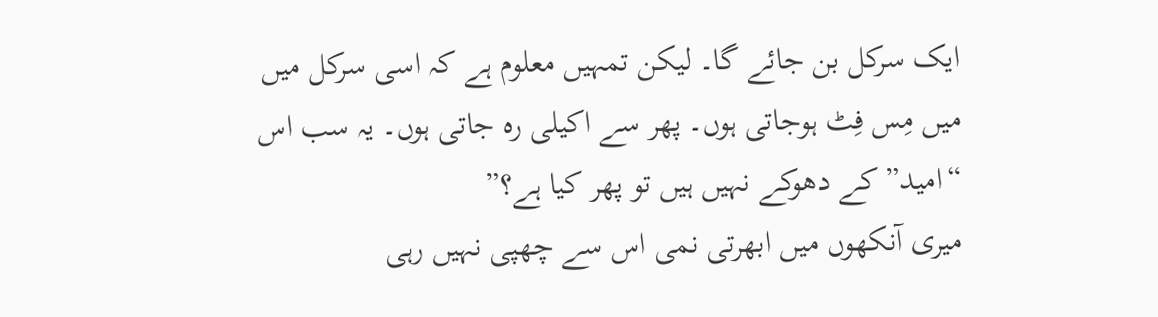ایک سرکل بن جائے گا۔ لیکن تمہیں معلوم ہے کہ اسی سرکل میں میں مِس فِٹ ہوجاتی ہوں۔ پھر سے اکیلی رہ جاتی ہوں۔ یہ سب اس “امید” کے دھوکے نہیں ہیں تو پھر کیا ہے؟”
میری آنکھوں میں ابھرتی نمی اس سے چھپی نہیں رہی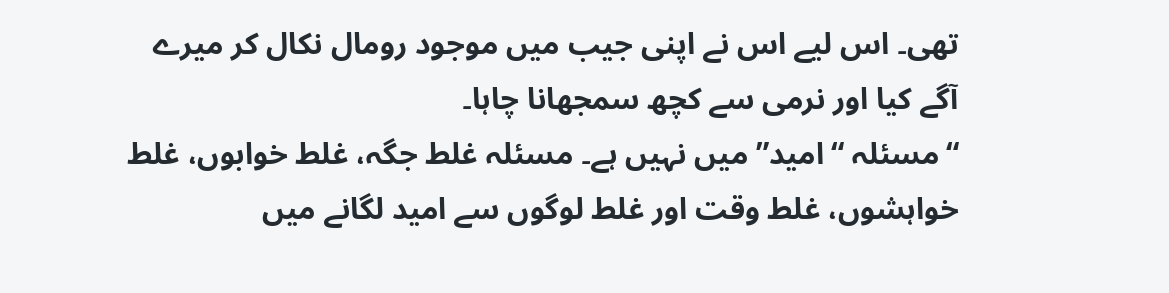تھی۔ اس لیے اس نے اپنی جیب میں موجود رومال نکال کر میرے آگے کیا اور نرمی سے کچھ سمجھانا چاہا۔
“مسئلہ “امید” میں نہیں ہے۔ مسئلہ غلط جگہ، غلط خوابوں، غلط خواہشوں، غلط وقت اور غلط لوگوں سے امید لگانے میں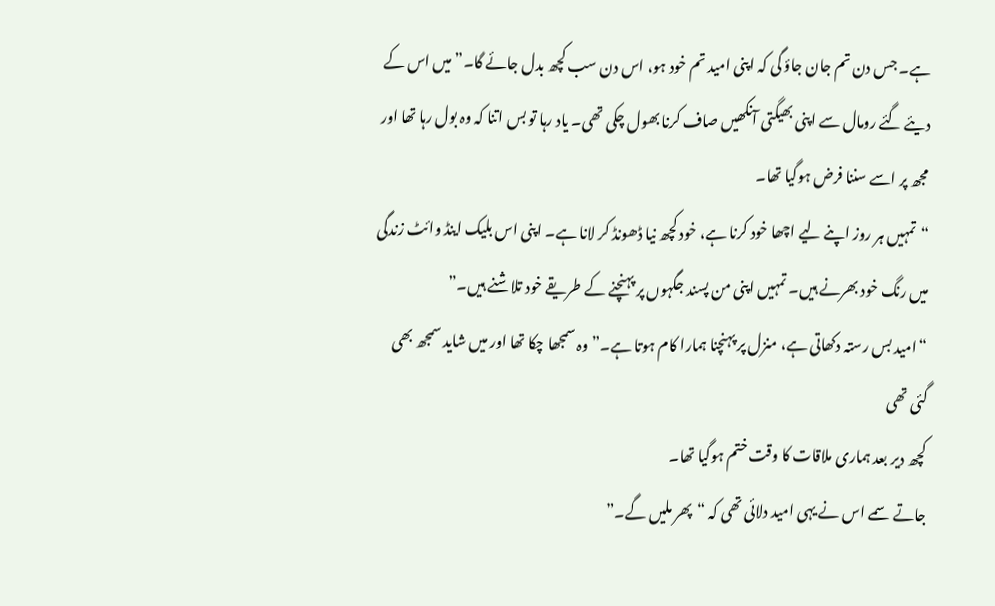ہے۔ جس دن تم جان جاؤ گی کہ اپنی امید تم خود ہو، اس دن سب کچھ بدل جائے گا۔” میں اس کے دیئے گئے رومال سے اپنی بھیگتی آنکھیں صاف کرنا بھول چکی تھی۔ یاد رہا تو بس اتنا کہ وہ بول رہا تھا اور مجھ پر اسے سننا فرض ہوگیا تھا۔
“تمہیں ہر روز اپنے لیے اچھا خود کرنا ہے، خود کچھ نیا ڈھونڈ کر لانا ہے۔ اپنی اس بلیک اینڈ وائٹ زندگی میں رنگ خود بھرنے ہیں۔ تمہیں اپنی من پسند جگہوں پر پہنچنے کے طریقے خود تلاشنے ہیں۔”
“امید بس رستہ دکھاتی ہے، منزل پر پہنچنا ہمارا کام ہوتا ہے۔” وہ سمجھا چکا تھا اور میں شاید سمجھ بھی گئی تھی
کچھ دیر بعد ہماری ملاقات کا وقت ختم ہوگیا تھا۔
جاتے سمے اس نے یہی امید دلائی تھی کہ “پھر ملیں گے۔”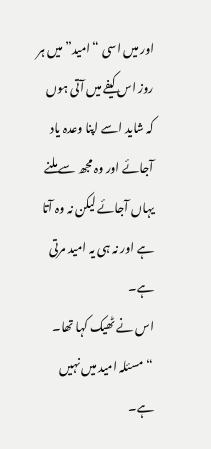اور میں اسی “امید” میں ہر روز اس کیفے میں آتی ہوں کہ شاید اسے اپنا وعدہ یاد آجائے اور وہ مجھ سے ملنے یہاں آجائے لیکن نہ وہ آتا ہے اور نہ ہی یہ امید مرتی ہے۔
اس نے ٹھیک کہا تھا۔
“مسئلہ امید میں نہیں ہے۔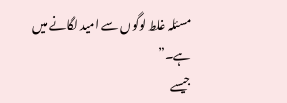مسئلہ غلط لوگوں سے امید لگانے میں ہے۔”
جیسے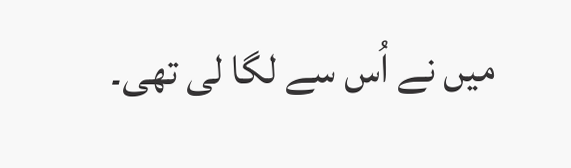میں نے اُس سے لگا لی تھی۔